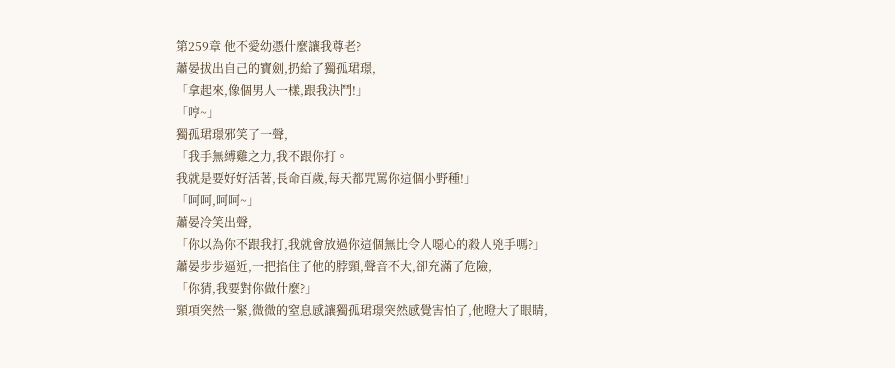第259章 他不愛幼憑什麼讓我尊老?
蕭晏拔出自己的寶劍,扔給了獨孤珺璟,
「拿起來,像個男人一樣,跟我決鬥!」
「哼~」
獨孤珺璟邪笑了一聲,
「我手無縛雞之力,我不跟你打。
我就是要好好活著,長命百歲,每天都咒罵你這個小野種!」
「呵呵,呵呵~」
蕭晏冷笑出聲,
「你以為你不跟我打,我就會放過你這個無比令人噁心的殺人兇手嗎?」
蕭晏步步逼近,一把掐住了他的脖頸,聲音不大,卻充滿了危險,
「你猜,我要對你做什麼?」
頸項突然一緊,微微的窒息感讓獨孤珺璟突然感覺害怕了,他瞪大了眼睛,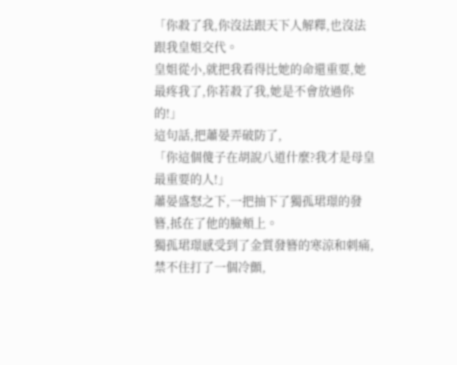「你殺了我,你沒法跟天下人解釋,也沒法跟我皇姐交代。
皇姐從小,就把我看得比她的命還重要,她最疼我了,你若殺了我,她是不會放過你的!」
這句話,把蕭晏弄破防了,
「你這個傻子在胡說八道什麼?我才是母皇最重要的人!」
蕭晏盛怒之下,一把抽下了獨孤珺璟的發簪,抵在了他的臉頰上。
獨孤珺璟感受到了金質發簪的寒涼和刺痛,禁不住打了一個冷顫,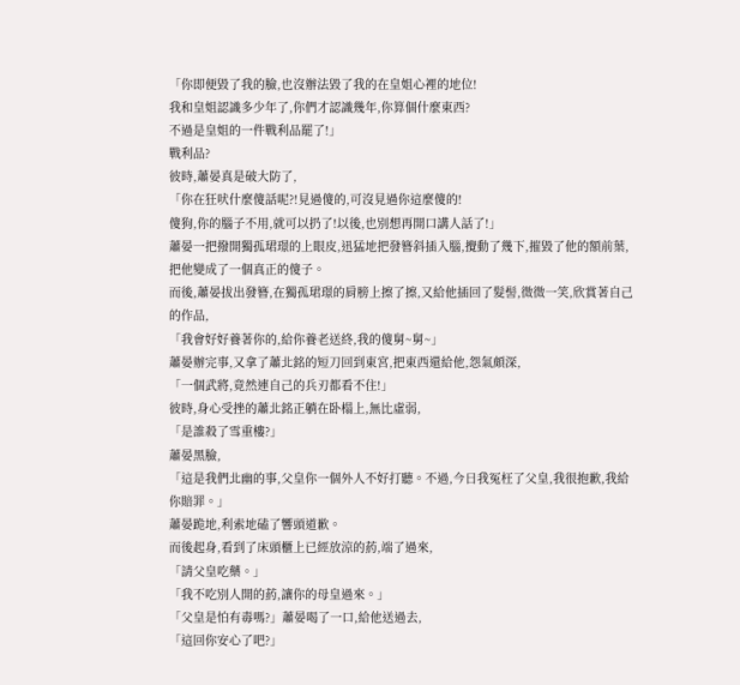「你即便毀了我的臉,也沒辦法毀了我的在皇姐心裡的地位!
我和皇姐認識多少年了,你們才認識幾年,你算個什麼東西?
不過是皇姐的一件戰利品罷了!」
戰利品?
彼時,蕭晏真是破大防了,
「你在狂吠什麼傻話呢?!見過傻的,可沒見過你這麼傻的!
傻狗,你的腦子不用,就可以扔了!以後,也別想再開口講人話了!」
蕭晏一把撥開獨孤珺璟的上眼皮,迅猛地把發簪斜插入腦,攪動了幾下,摧毀了他的額前葉,把他變成了一個真正的傻子。
而後,蕭晏拔出發簪,在獨孤珺璟的肩膀上擦了擦,又給他插回了髮髻,微微一笑,欣賞著自己的作品,
「我會好好養著你的,給你養老送終,我的傻舅~舅~」
蕭晏辦完事,又拿了蕭北銘的短刀回到東宮,把東西還給他,怨氣頗深,
「一個武將,竟然連自己的兵刃都看不住!」
彼時,身心受挫的蕭北銘正躺在卧榻上,無比虛弱,
「是誰殺了雪重樓?」
蕭晏黑臉,
「這是我們北幽的事,父皇你一個外人不好打聽。不過,今日我冤枉了父皇,我很抱歉,我給你賠罪。」
蕭晏跪地,利索地磕了響頭道歉。
而後起身,看到了床頭櫃上已經放涼的葯,端了過來,
「請父皇吃藥。」
「我不吃別人開的葯,讓你的母皇過來。」
「父皇是怕有毒嗎?」蕭晏喝了一口,給他送過去,
「這回你安心了吧?」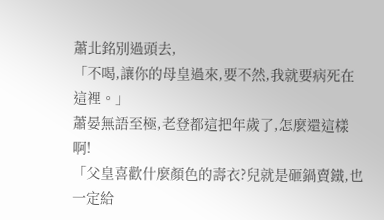蕭北銘別過頭去,
「不喝,讓你的母皇過來,要不然,我就要病死在這裡。」
蕭晏無語至極,老登都這把年歲了,怎麼還這樣啊!
「父皇喜歡什麼顏色的壽衣?兒就是砸鍋賣鐵,也一定給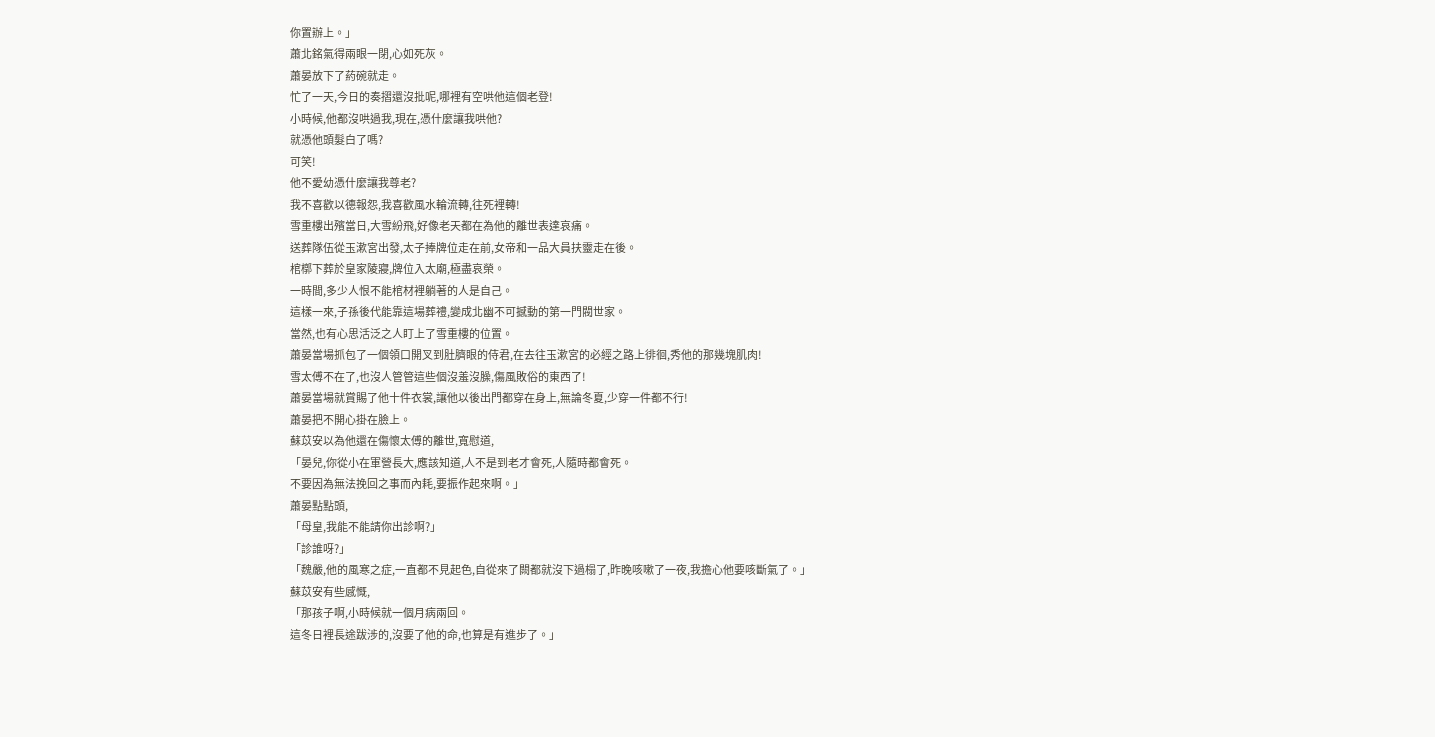你置辦上。」
蕭北銘氣得兩眼一閉,心如死灰。
蕭晏放下了葯碗就走。
忙了一天,今日的奏摺還沒批呢,哪裡有空哄他這個老登!
小時候,他都沒哄過我,現在,憑什麼讓我哄他?
就憑他頭髮白了嗎?
可笑!
他不愛幼憑什麼讓我尊老?
我不喜歡以德報怨,我喜歡風水輪流轉,往死裡轉!
雪重樓出殯當日,大雪紛飛,好像老天都在為他的離世表達哀痛。
送葬隊伍從玉漱宮出發,太子捧牌位走在前,女帝和一品大員扶靈走在後。
棺槨下葬於皇家陵寢,牌位入太廟,極盡哀榮。
一時間,多少人恨不能棺材裡躺著的人是自己。
這樣一來,子孫後代能靠這場葬禮,變成北幽不可撼動的第一門閥世家。
當然,也有心思活泛之人盯上了雪重樓的位置。
蕭晏當場抓包了一個領口開叉到肚臍眼的侍君,在去往玉漱宮的必經之路上徘徊,秀他的那幾塊肌肉!
雪太傅不在了,也沒人管管這些個沒羞沒臊,傷風敗俗的東西了!
蕭晏當場就賞賜了他十件衣裳,讓他以後出門都穿在身上,無論冬夏,少穿一件都不行!
蕭晏把不開心掛在臉上。
蘇苡安以為他還在傷懷太傅的離世,寬慰道,
「晏兒,你從小在軍營長大,應該知道,人不是到老才會死,人隨時都會死。
不要因為無法挽回之事而內耗,要振作起來啊。」
蕭晏點點頭,
「母皇,我能不能請你出診啊?」
「診誰呀?」
「魏嚴,他的風寒之症,一直都不見起色,自從來了闕都就沒下過榻了,昨晚咳嗽了一夜,我擔心他要咳斷氣了。」
蘇苡安有些感慨,
「那孩子啊,小時候就一個月病兩回。
這冬日裡長途跋涉的,沒要了他的命,也算是有進步了。」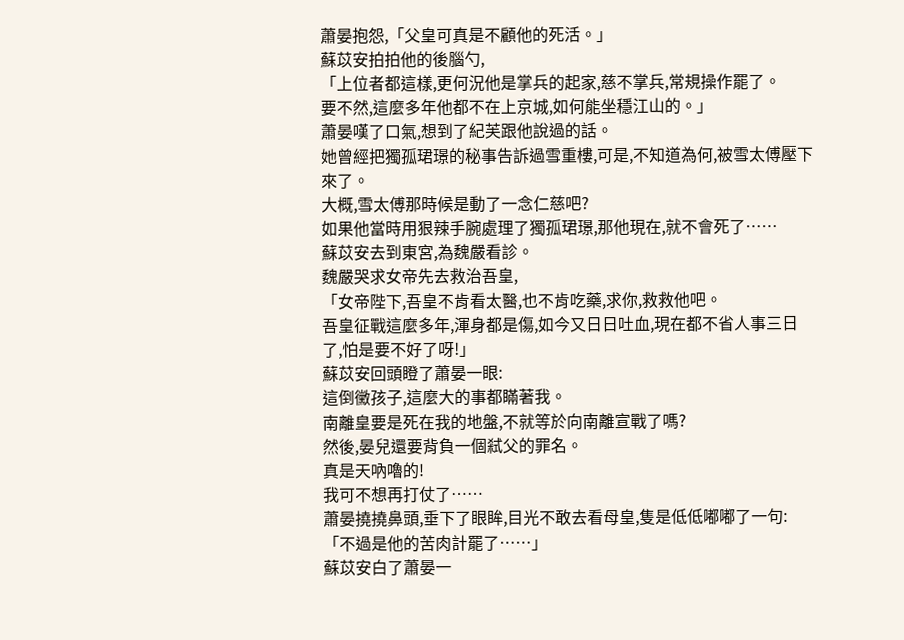蕭晏抱怨,「父皇可真是不顧他的死活。」
蘇苡安拍拍他的後腦勺,
「上位者都這樣,更何況他是掌兵的起家,慈不掌兵,常規操作罷了。
要不然,這麼多年他都不在上京城,如何能坐穩江山的。」
蕭晏嘆了口氣,想到了紀芙跟他說過的話。
她曾經把獨孤珺璟的秘事告訴過雪重樓,可是,不知道為何,被雪太傅壓下來了。
大概,雪太傅那時候是動了一念仁慈吧?
如果他當時用狠辣手腕處理了獨孤珺璟,那他現在,就不會死了……
蘇苡安去到東宮,為魏嚴看診。
魏嚴哭求女帝先去救治吾皇,
「女帝陛下,吾皇不肯看太醫,也不肯吃藥,求你,救救他吧。
吾皇征戰這麼多年,渾身都是傷,如今又日日吐血,現在都不省人事三日了,怕是要不好了呀!」
蘇苡安回頭瞪了蕭晏一眼:
這倒黴孩子,這麼大的事都瞞著我。
南離皇要是死在我的地盤,不就等於向南離宣戰了嗎?
然後,晏兒還要背負一個弒父的罪名。
真是天吶嚕的!
我可不想再打仗了……
蕭晏撓撓鼻頭,垂下了眼眸,目光不敢去看母皇,隻是低低嘟嘟了一句:
「不過是他的苦肉計罷了……」
蘇苡安白了蕭晏一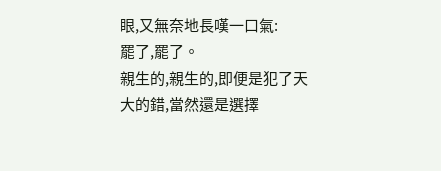眼,又無奈地長嘆一口氣:
罷了,罷了。
親生的,親生的,即便是犯了天大的錯,當然還是選擇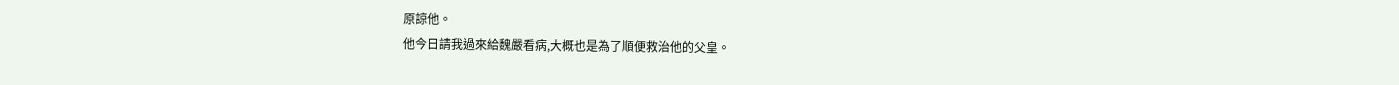原諒他。
他今日請我過來給魏嚴看病,大概也是為了順便救治他的父皇。